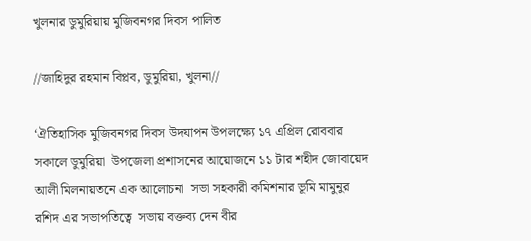খুলনার ডুমুরিয়ায় মুজিবনগর দিবস পালিত

//জাহিদুর রহমান বিপ্লব, ডুমুরিয়া, খুলনা//

‘ঐতিহাসিক মুজিবনগর দিবস উদযাপন উপলক্ষ‍্যে ১৭ এপ্রিল রোববার সকালে ডুমুরিয়া  উপজেলা প্রশাসনের আয়োজনে ১১ টার শহীদ জোবায়েদ আলী মিলনায়তনে এক আলোচনা  সভা সহকারী কমিশনার ভূমি মামুনুর রশিদ এর সভাপতিত্বে  সভায় বক্তব‍্য দেন বীর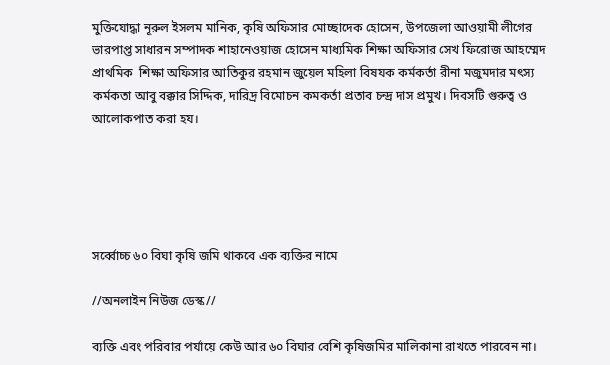মুক্তিযোদ্ধা নূরুল ইসলম মানিক, কৃষি অফিসার মোচ্ছাদেক হোসেন, উপজেলা আওয়ামী লীগের ভারপাপ্ত সাধারন সম্পাদক শাহানেওয়াজ হোসেন মাধ‍্যমিক শিক্ষা অফিসার সেখ ফিরোজ আহম্মেদ প্রাথমিক  শিক্ষা অফিসার আতিকুর রহমান জুয়েল মহিলা বিষযক কর্মকর্তা রীনা মজুমদার মৎস‍্য কর্মকতা আবু বক্কার সিদ্দিক, দারিদ্র বিমোচন কমকর্তা প্রতাব চন্দ্র দাস প্রমুখ। দিবসটি গুরুত্ব ও আলোকপাত করা হয।





সর্ব্বোচ্চ ৬০ বিঘা কৃষি জমি থাকবে এক ব্যক্তির নামে

//অনলাইন নিউজ ডেস্ক//

ব্যক্তি এবং পরিবার পর্যায়ে কেউ আর ৬০ বিঘার বেশি কৃষিজমির মালিকানা রাখতে পারবেন না।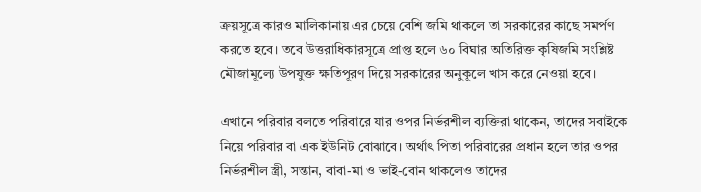ক্রয়সূত্রে কারও মালিকানায় এর চেয়ে বেশি জমি থাকলে তা সরকারের কাছে সমর্পণ করতে হবে। তবে উত্তরাধিকারসূত্রে প্রাপ্ত হলে ৬০ বিঘার অতিরিক্ত কৃষিজমি সংশ্লিষ্ট মৌজামূল্যে উপযুক্ত ক্ষতিপূরণ দিয়ে সরকারের অনুকূলে খাস করে নেওয়া হবে।

এখানে পরিবার বলতে পরিবারে যার ওপর নির্ভরশীল ব্যক্তিরা থাকেন, তাদের সবাইকে নিয়ে পরিবার বা এক ইউনিট বোঝাবে। অর্থাৎ পিতা পরিবারের প্রধান হলে তার ওপর নির্ভরশীল স্ত্রী, সন্তান, বাবা-মা ও ভাই-বোন থাকলেও তাদের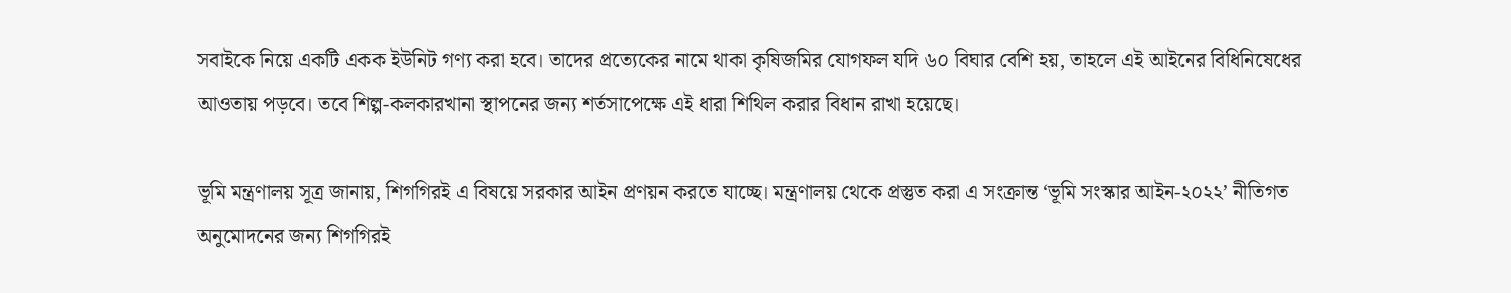সবাইকে নিয়ে একটি একক ইউনিট গণ্য করা হবে। তাদের প্রত্যেকের নামে থাকা কৃষিজমির যোগফল যদি ৬০ বিঘার বেশি হয়, তাহলে এই আইনের বিধিনিষেধের আওতায় পড়বে। তবে শিল্প-কলকারখানা স্থাপনের জন্য শর্তসাপেক্ষে এই ধারা শিথিল করার বিধান রাখা হয়েছে।

ভূমি মন্ত্রণালয় সূত্র জানায়, শিগগিরই এ বিষয়ে সরকার আইন প্রণয়ন করতে যাচ্ছে। মন্ত্রণালয় থেকে প্রস্তুত করা এ সংক্রান্ত ‘ভূমি সংস্কার আইন-২০২২’ নীতিগত অনুমোদনের জন্য শিগগিরই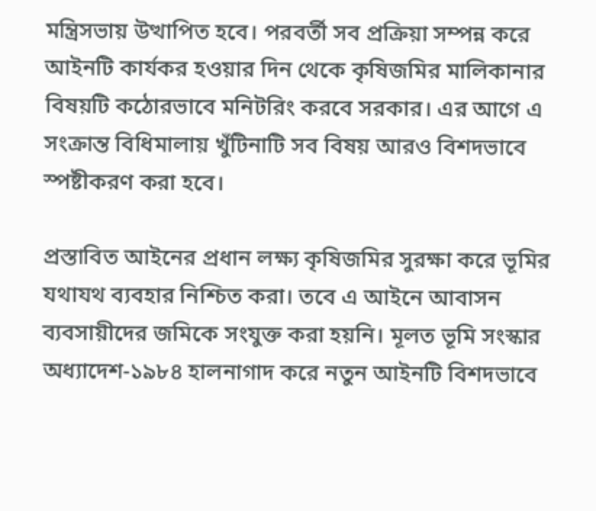মন্ত্রিসভায় উত্থাপিত হবে। পরবর্তী সব প্রক্রিয়া সম্পন্ন করে আইনটি কার্যকর হওয়ার দিন থেকে কৃষিজমির মালিকানার বিষয়টি কঠোরভাবে মনিটরিং করবে সরকার। এর আগে এ সংক্রান্ত বিধিমালায় খুঁটিনাটি সব বিষয় আরও বিশদভাবে স্পষ্টীকরণ করা হবে।

প্রস্তাবিত আইনের প্রধান লক্ষ্য কৃষিজমির সুরক্ষা করে ভূমির যথাযথ ব্যবহার নিশ্চিত করা। তবে এ আইনে আবাসন ব্যবসায়ীদের জমিকে সংযুক্ত করা হয়নি। মূলত ভূমি সংস্কার অধ্যাদেশ-১৯৮৪ হালনাগাদ করে নতুন আইনটি বিশদভাবে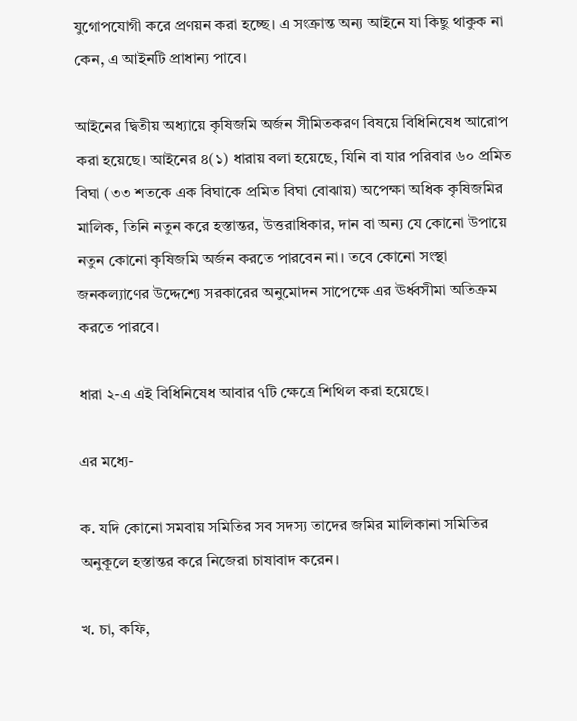যুগোপযোগী করে প্রণয়ন করা হচ্ছে। এ সংক্রান্ত অন্য আইনে যা কিছু থাকুক না কেন, এ আইনটি প্রাধান্য পাবে।

আইনের দ্বিতীয় অধ্যায়ে কৃষিজমি অর্জন সীমিতকরণ বিষয়ে বিধিনিষেধ আরোপ করা হয়েছে। আইনের ৪(১) ধারায় বলা হয়েছে, যিনি বা যার পরিবার ৬০ প্রমিত বিঘা (৩৩ শতকে এক বিঘাকে প্রমিত বিঘা বোঝায়) অপেক্ষা অধিক কৃষিজমির মালিক, তিনি নতুন করে হস্তান্তর, উত্তরাধিকার, দান বা অন্য যে কোনো উপায়ে নতুন কোনো কৃষিজমি অর্জন করতে পারবেন না। তবে কোনো সংস্থা জনকল্যাণের উদ্দেশ্যে সরকারের অনুমোদন সাপেক্ষে এর ঊর্ধ্বসীমা অতিক্রম করতে পারবে।

ধারা ২-এ এই বিধিনিষেধ আবার ৭টি ক্ষেত্রে শিথিল করা হয়েছে।

এর মধ্যে-

ক. যদি কোনো সমবায় সমিতির সব সদস্য তাদের জমির মালিকানা সমিতির অনুকূলে হস্তান্তর করে নিজেরা চাষাবাদ করেন।

খ. চা, কফি,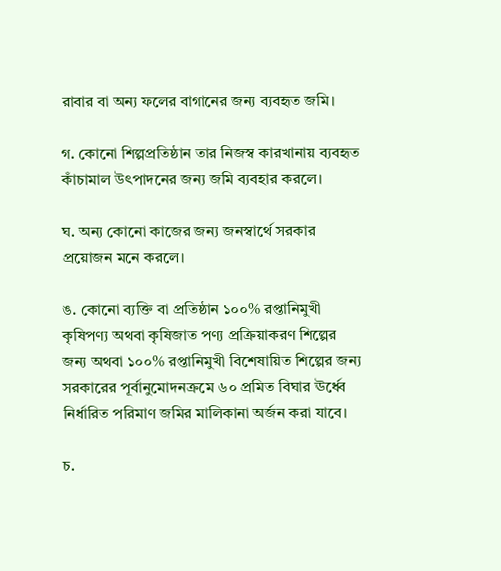রাবার বা অন্য ফলের বাগানের জন্য ব্যবহৃত জমি।

গ. কোনো শিল্পপ্রতিষ্ঠান তার নিজস্ব কারখানায় ব্যবহৃত কাঁচামাল উৎপাদনের জন্য জমি ব্যবহার করলে।

ঘ. অন্য কোনো কাজের জন্য জনস্বার্থে সরকার প্রয়োজন মনে করলে।

ঙ. কোনো ব্যক্তি বা প্রতিষ্ঠান ১০০% রপ্তানিমুখী কৃষিপণ্য অথবা কৃষিজাত পণ্য প্রক্রিয়াকরণ শিল্পের জন্য অথবা ১০০% রপ্তানিমুখী বিশেষায়িত শিল্পের জন্য সরকারের পূর্বানুমোদনক্রমে ৬০ প্রমিত বিঘার ঊর্ধ্বে নির্ধারিত পরিমাণ জমির মালিকানা অর্জন করা যাবে।

চ.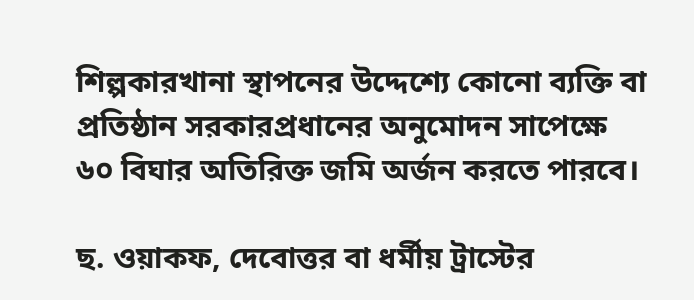শিল্পকারখানা স্থাপনের উদ্দেশ্যে কোনো ব্যক্তি বা প্রতিষ্ঠান সরকারপ্রধানের অনুমোদন সাপেক্ষে ৬০ বিঘার অতিরিক্ত জমি অর্জন করতে পারবে।

ছ. ওয়াকফ, দেবোত্তর বা ধর্মীয় ট্রাস্টের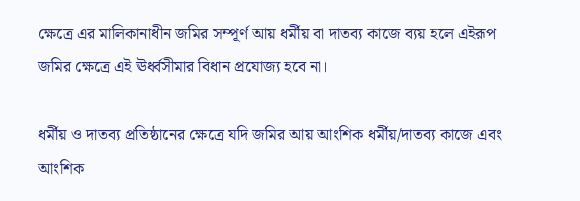ক্ষেত্রে এর মালিকানাধীন জমির সম্পূর্ণ আয় ধর্মীয় বা দাতব্য কাজে ব্যয় হলে এইরূপ জমির ক্ষেত্রে এই ঊর্ধ্বসীমার বিধান প্রযোজ্য হবে না।

ধর্মীয় ও দাতব্য প্রতিষ্ঠানের ক্ষেত্রে যদি জমির আয় আংশিক ধর্মীয়/দাতব্য কাজে এবং আংশিক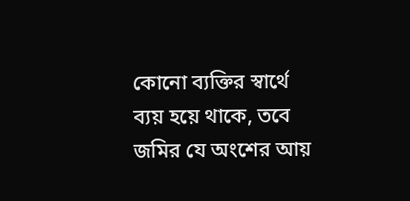কোনো ব্যক্তির স্বার্থে ব্যয় হয়ে থাকে, তবে জমির যে অংশের আয়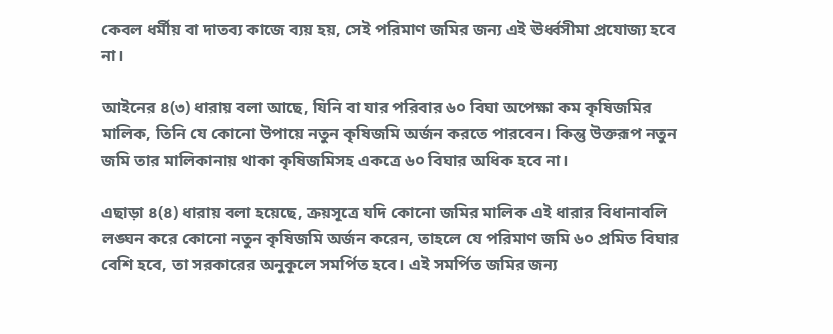কেবল ধর্মীয় বা দাতব্য কাজে ব্যয় হয়, সেই পরিমাণ জমির জন্য এই ঊর্ধ্বসীমা প্রযোজ্য হবে না।

আইনের ৪(৩) ধারায় বলা আছে, যিনি বা যার পরিবার ৬০ বিঘা অপেক্ষা কম কৃষিজমির মালিক, তিনি যে কোনো উপায়ে নতুন কৃষিজমি অর্জন করতে পারবেন। কিন্তু উক্তরূপ নতুন জমি তার মালিকানায় থাকা কৃষিজমিসহ একত্রে ৬০ বিঘার অধিক হবে না।

এছাড়া ৪(৪) ধারায় বলা হয়েছে, ক্রয়সূত্রে যদি কোনো জমির মালিক এই ধারার বিধানাবলি লঙ্ঘন করে কোনো নতুন কৃষিজমি অর্জন করেন, তাহলে যে পরিমাণ জমি ৬০ প্রমিত বিঘার বেশি হবে, তা সরকারের অনুকূলে সমর্পিত হবে। এই সমর্পিত জমির জন্য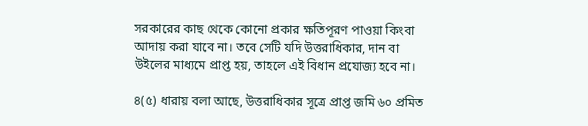সরকারের কাছ থেকে কোনো প্রকার ক্ষতিপূরণ পাওয়া কিংবা আদায় করা যাবে না। তবে সেটি যদি উত্তরাধিকার, দান বা উইলের মাধ্যমে প্রাপ্ত হয়, তাহলে এই বিধান প্রযোজ্য হবে না।

৪(৫) ধারায় বলা আছে, উত্তরাধিকার সূত্রে প্রাপ্ত জমি ৬০ প্রমিত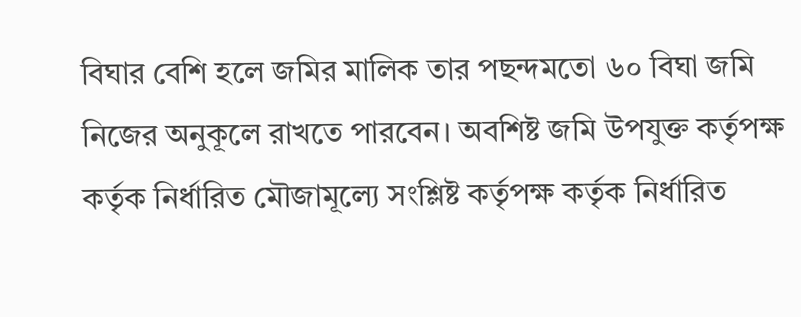বিঘার বেশি হলে জমির মালিক তার পছন্দমতো ৬০ বিঘা জমি নিজের অনুকূলে রাখতে পারবেন। অবশিষ্ট জমি উপযুক্ত কর্তৃপক্ষ কর্তৃক নির্ধারিত মৌজামূল্যে সংশ্লিষ্ট কর্তৃপক্ষ কর্তৃক নির্ধারিত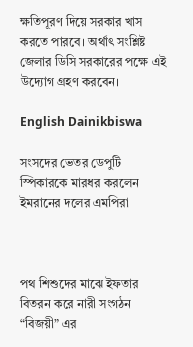ক্ষতিপূরণ দিয়ে সরকার খাস করতে পারবে। অর্থাৎ সংশ্লিষ্ট জেলার ডিসি সরকারের পক্ষে এই উদ্যোগ গ্রহণ করবেন।

English Dainikbiswa

সংসদের ভেতর ডেপুটি স্পিকারকে মারধর করলেন ইমরানের দলের এমপিরা



পথ শিশুদের মাঝে ইফতার বিতরন করে নারী সংগঠন “বিজয়ী” এর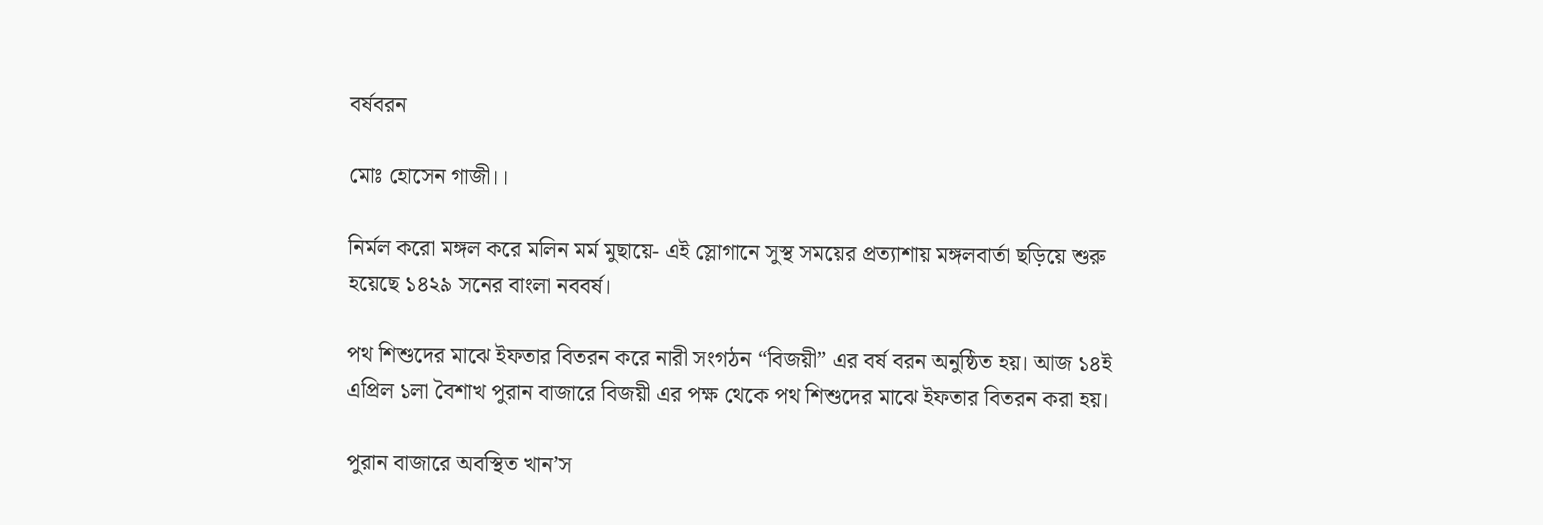বর্ষবরন

মোঃ হোসেন গাজী।।

নির্মল করো মঙ্গল করে মলিন মর্ম মুছায়ে- এই স্লোগানে সুস্থ সময়ের প্রত্যাশায় মঙ্গলবার্তা ছড়িয়ে শুরু হয়েছে ১৪২৯ সনের বাংলা নববর্ষ।

পথ শিশুদের মাঝে ইফতার বিতরন করে নারী সংগঠন “বিজয়ী” এর বর্ষ বরন অনুষ্ঠিত হয়। আজ ১৪ই এপ্রিল ১লা বৈশাখ পুরান বাজারে বিজয়ী এর পক্ষ থেকে পথ শিশুদের মাঝে ইফতার বিতরন করা হয়।

পুরান বাজারে অবস্থিত খান’স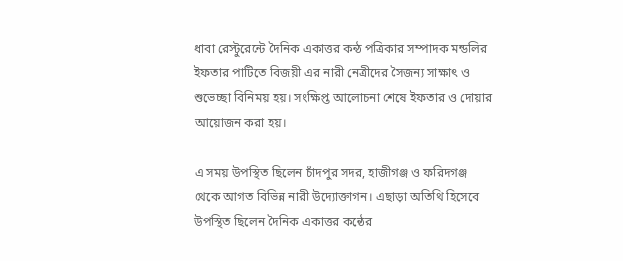ধাবা রেস্টুরেন্টে দৈনিক একাত্তর কন্ঠ পত্রিকার সম্পাদক মন্ডলির ইফতার পাটিতে বিজয়ী এর নারী নেত্রীদের সৈজন্য সাক্ষাৎ ও শুভেচ্ছা বিনিময় হয়। সংক্ষিপ্ত আলোচনা শেষে ইফতার ও দোয়ার আয়োজন করা হয়।

এ সময় উপস্থিত ছিলেন চাঁদপুর সদর, হাজীগঞ্জ ও ফরিদগঞ্জ থেকে আগত বিভিন্ন নারী উদ্যোক্তাগন। এছাড়া অতিথি হিসেবে উপস্থিত ছিলেন দৈনিক একাত্তর কন্ঠের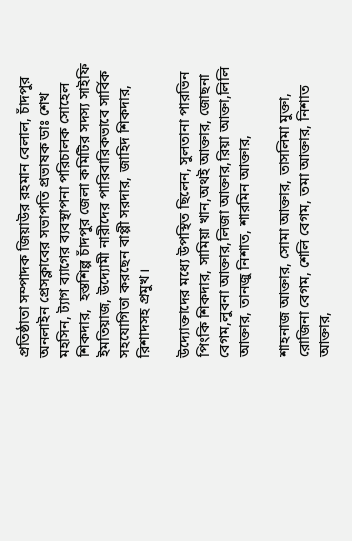প্রতিষ্ঠাতা সম্পাদক জিয়াউর রহমান বেলাল, চাঁদপুর অনলাইন প্রেসক্লাবের সভাপতি প্রভাষক ডাঃ শেখ মহসিন, ট্যাগ ব্যাগের ব্যবস্থাপনা পরিচালক সোহেল শিকদার,  হস্তশিল্প চাঁদপুর জেলা কমিটির সদস্য সাইফি ইমতিয়াজ, উদ্যোমী নারীদের পারিবারিকভাবে সার্বিক সহযোগিতা করছেন বাপ্পী সরদার, জাহিদ শিকদার, রিশাদসহ প্রমুখ।

উদ্যোক্তাদের মধ্যে উপস্থিত ছিলেন, সুলতানা পারভিন পিংকি শিকদার, সামিয়া খান,অথই আক্তার, জোছনা বেগম,লুবনা আক্তার,লিজা আক্তার,রিয়া আক্তা,লিলি আক্তার, তানজু নিশাত, শারমিন আক্তার,

শাহনাজ আক্তার, সোমা আক্তার, তাসলিমা মুক্তা, রোজিনা বেগম, শেলি বেগম, তমা আক্তার, নিশাত আক্তার,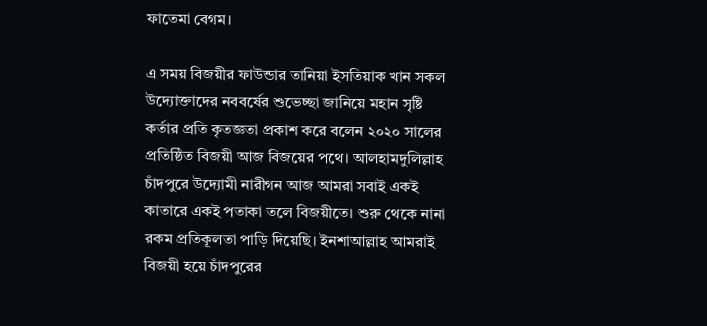ফাতেমা বেগম।

এ সময় বিজয়ীর ফাউন্ডার তানিয়া ইসতিয়াক খান সকল উদ্যোক্তাদের নববর্ষের শুভেচ্ছা জানিয়ে মহান সৃষ্টি কর্তার প্রতি কৃতজ্ঞতা প্রকাশ করে বলেন ২০২০ সালের প্রতিষ্ঠিত বিজয়ী আজ বিজয়ের পথে। আলহামদুলিল্লাহ চাঁদপুরে উদ্যোমী নারীগন আজ আমরা সবাই একই কাতারে একই পতাকা তলে বিজয়ীতে। শুরু থেকে নানা রকম প্রতিকূলতা পাড়ি দিয়েছি। ইনশাআল্লাহ আমরাই বিজয়ী হয়ে চাঁদপুরের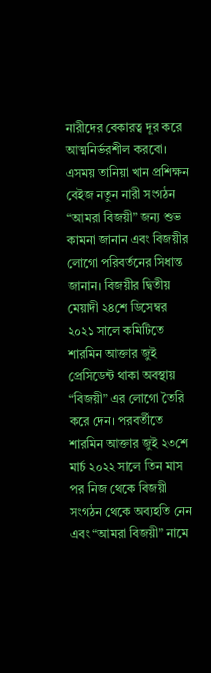নারীদের বেকারত্ব দূর করে আত্মনির্ভরশীল করবো। এসময় তানিয়া খান প্রশিক্ষন বেইজ নতুন নারী সংগঠন “আমরা বিজয়ী” জন্য শুভ কামনা জানান এবং বিজয়ীর লোগো পরিবর্তনের সিধান্ত জানান। বিজয়ীর দ্বিতীয় মেয়াদী ২৪শে ডিসেম্বর ২০২১ সালে কমিটিতে শারমিন আক্তার জুই প্রেসিডেন্ট থাকা অবস্থায় “বিজয়ী” এর লোগো তৈরি করে দেন। পরবর্তীতে শারমিন আক্তার জুই ২৩শে মার্চ ২০২২ সালে তিন মাস পর নিজ থেকে বিজয়ী সংগঠন থেকে অব্যহতি নেন এবং “আমরা বিজয়ী” নামে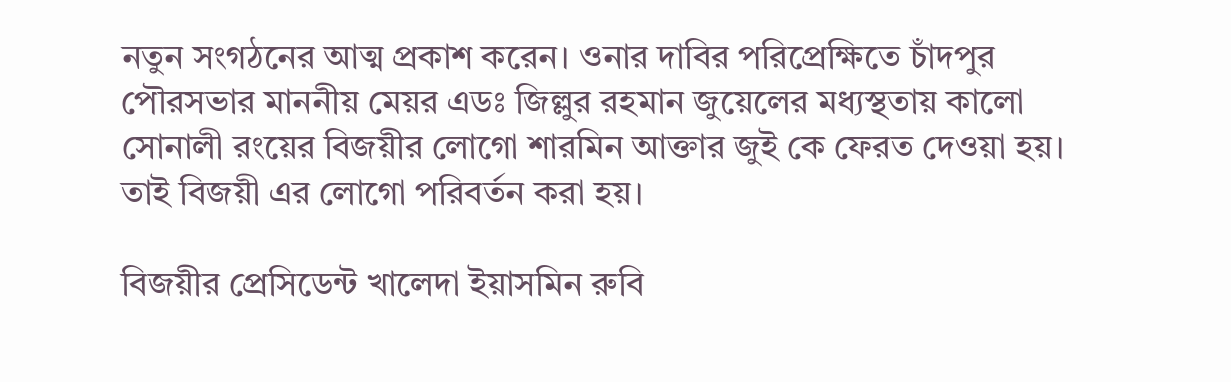নতুন সংগঠনের আত্ম প্রকাশ করেন। ওনার দাবির পরিপ্রেক্ষিতে চাঁদপুর পৌরসভার মাননীয় মেয়র এডঃ জিল্লুর রহমান জুয়েলের মধ্যস্থতায় কালো সোনালী রংয়ের বিজয়ীর লোগো শারমিন আক্তার জুই কে ফেরত দেওয়া হয়। তাই বিজয়ী এর লোগো পরিবর্তন করা হয়।

বিজয়ীর প্রেসিডেন্ট খালেদা ইয়াসমিন রুবি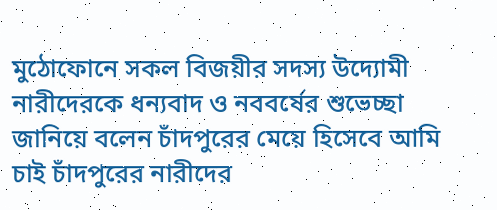মুঠোফোনে সকল বিজয়ীর সদস্য উদ্যোমী নারীদেরকে ধন্যবাদ ও নববর্ষের শুভেচ্ছা জানিয়ে বলেন চাঁদপুরের মেয়ে হিসেবে আমি চাই চাঁদপুরের নারীদের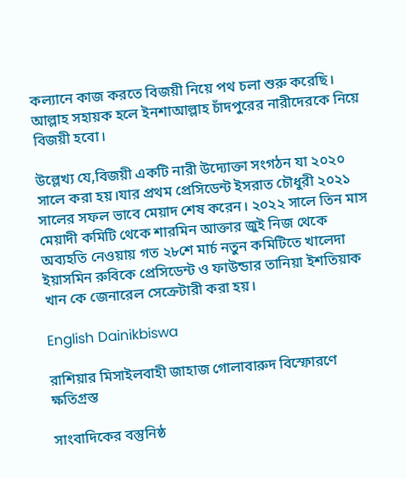কল্যানে কাজ করতে বিজয়ী নিয়ে পথ চলা শুরু করেছি। আল্লাহ সহায়ক হলে ইনশাআল্লাহ চাঁদপুরের নারীদেরকে নিয়ে বিজয়ী হবো।

উল্লেখ্য যে,বিজয়ী একটি নারী উদ্যোক্তা সংগঠন যা ২০২০ সালে করা হয়।যার প্রথম প্রেসিডেন্ট ইসরাত চৌধুরী ২০২১ সালের সফল ভাবে মেয়াদ শেষ করেন। ২০২২ সালে তিন মাস মেয়াদী কমিটি থেকে শারমিন আক্তার জুই নিজ থেকে অব্যহতি নেওয়ায় গত ২৮শে মার্চ নতুন কমিটিতে খালেদা ইয়াসমিন রুবিকে প্রেসিডেন্ট ও ফাউন্ডার তানিয়া ইশতিয়াক খান কে জেনারেল সেক্রেটারী করা হয়।

English Dainikbiswa

রাশিয়ার মিসাইলবাহী জাহাজ গোলাবারুদ বিস্ফোরণে ক্ষতিগ্রস্ত

সাংবাদিকের বস্তুনিষ্ঠ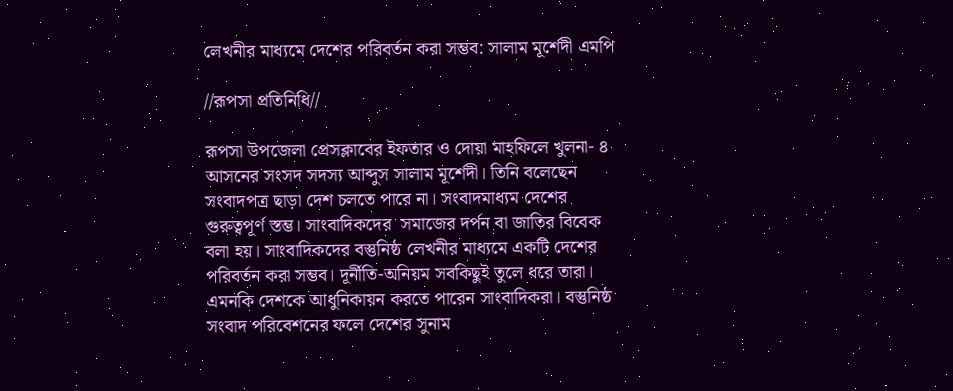লেখনীর মাধ্যমে দেশের পরিবর্তন করা সম্ভব: সালাম মূর্শেদী এমপি

//রূপসা প্রতিনিধি//

রূপসা উপজেলা প্রেসক্লাবের ইফতার ও দোয়া মাহফিলে খুলনা- ৪ আসনের সংসদ সদস‍্য আব্দুস সালাম মূর্শেদী। তিনি বলেছেন সংবাদপত্র ছাড়া দেশ চলতে পারে না। সংবাদমাধ্যম দেশের গুরুত্বপূর্ণ স্তম্ভ। সাংবাদিকদের  সমাজের দর্পন বা জাতির বিবেক বলা হয়। সাংবাদিকদের বস্তুনিষ্ঠ লেখনীর মাধ্যমে একটি দেশের পরিবর্তন করা সম্ভব। দূর্নীতি-অনিয়ম সবকিছুই তুলে ধরে তারা। এমনকি দেশকে আধুনিকায়ন করতে পারেন সাংবাদিকরা। বস্তুনিষ্ঠ সংবাদ পরিবেশনের ফলে দেশের সুনাম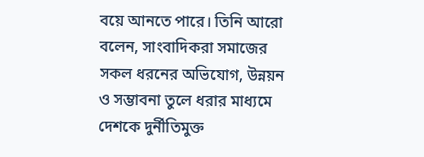বয়ে আনতে পারে। তিনি আরো বলেন, সাংবাদিকরা সমাজের সকল ধরনের অভিযোগ, উন্নয়ন ও সম্ভাবনা তুলে ধরার মাধ্যমে দেশকে দুর্নীতিমুক্ত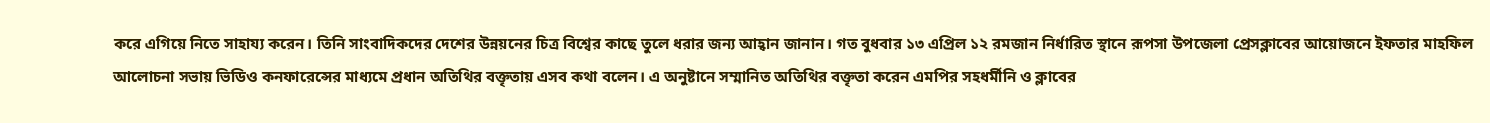করে এগিয়ে নিতে সাহায্য করেন। তিনি সাংবাদিকদের দেশের উন্নয়নের চিত্র বিশ্বের কাছে তুলে ধরার জন্য আহ্বান জানান। গত বুধবার ১৩ এপ্রিল ১২ রমজান নির্ধারিত স্থানে রূপসা উপজেলা প্রেসক্লাবের আয়োজনে ইফতার মাহফিল আলোচনা সভায় ভিডিও কনফারেন্সের মাধ্যমে প্রধান অতিথির বক্তৃতায় এসব কথা বলেন। এ অনুষ্টানে সম্মানিত অতিথির বক্তৃতা করেন এমপির সহধর্মীনি ও ক্লাবের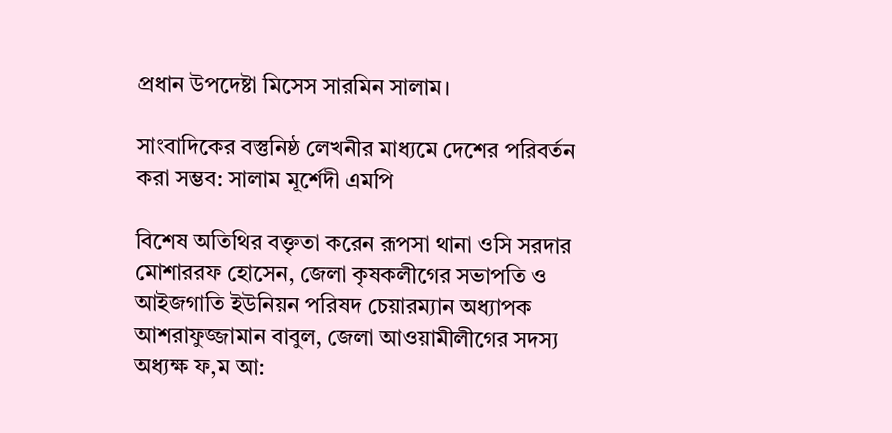প্রধান উপদেষ্টা মিসেস সারমিন সালাম।

সাংবাদিকের বস্তুনিষ্ঠ লেখনীর মাধ্যমে দেশের পরিবর্তন করা সম্ভব: সালাম মূর্শেদী এমপি

বিশেষ অতিথির বক্তৃতা করেন রূপসা থানা ওসি সরদার মোশাররফ হোসেন, জেলা কৃষকলীগের সভাপতি ও আইজগাতি ইউনিয়ন পরিষদ চেয়ারম্যান অধ্যাপক আশরাফুজ্জামান বাবুল, জেলা আওয়ামীলীগের সদস্য অধ্যক্ষ ফ,ম আ: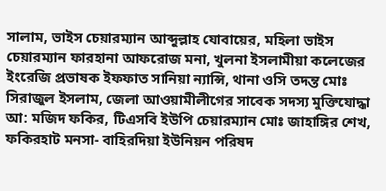সালাম, ভাইস চেয়ারম্যান আব্দুল্লাহ যোবায়ের, মহিলা ভাইস চেয়ারম্যান ফারহানা আফরোজ মনা, খুলনা ইসলামীয়া কলেজের ইংরেজি প্রভাষক ইফফাত সানিয়া ন্যান্সি, থানা ওসি তদন্ত মোঃ সিরাজুল ইসলাম, জেলা আওয়ামীলীগের সাবেক সদস্য মুক্তিযোদ্ধা আ: মজিদ ফকির, টিএসবি ইউপি চেয়ারম্যান মোঃ জাহাঙ্গির শেখ, ফকিরহাট মনসা- বাহিরদিয়া ইউনিয়ন পরিষদ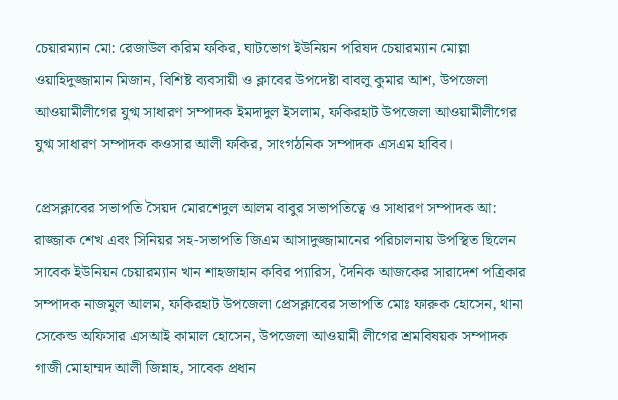চেয়ারম্যান মো: রেজাউল করিম ফকির, ঘাটভোগ ইউনিয়ন পরিষদ চেয়ারম্যান মোল্লা ওয়াহিদুজ্জামান মিজান, বিশিষ্ট ব্যবসায়ী ও ক্লাবের উপদেষ্টা বাবলু কুমার আশ, উপজেলা আওয়ামীলীগের যুগ্ম সাধারণ সম্পাদক ইমদাদুল ইসলাম, ফকিরহাট উপজেলা আওয়ামীলীগের যুগ্ম সাধারণ সম্পাদক কওসার আলী ফকির, সাংগঠনিক সম্পাদক এসএম হাবিব।

প্রেসক্লাবের সভাপতি সৈয়দ মোরশেদুল আলম বাবুর সভাপতিত্বে ও সাধারণ সম্পাদক আ: রাজ্জাক শেখ এবং সিনিয়র সহ-সভাপতি জিএম আসাদুজ্জামানের পরিচালনায় উপস্থিত ছিলেন সাবেক ইউনিয়ন চেয়ারম্যান খান শাহজাহান কবির প্যারিস, দৈনিক আজকের সারাদেশ পত্রিকার সম্পাদক নাজমুল আলম, ফকিরহাট উপজেলা প্রেসক্লাবের সভাপতি মোঃ ফারুক হোসেন, থানা সেকেন্ড অফিসার এসআই কামাল হোসেন, উপজেলা আওয়ামী লীগের শ্রমবিষয়ক সম্পাদক গাজী মোহাম্মদ আলী জিন্নাহ, সাবেক প্রধান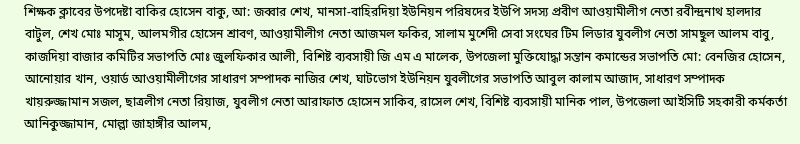শিক্ষক ক্লাবের উপদেষ্টা বাকির হোসেন বাকু, আ: জব্বার শেখ, মানসা-বাহিরদিয়া ইউনিয়ন পরিষদের ইউপি সদস্য প্রবীণ আওয়ামীলীগ নেতা রবীন্দ্রনাথ হালদার বাটুল, শেখ মোঃ মাসুম, আলমগীর হোসেন শ্রাবণ, আওয়ামীলীগ নেতা আজমল ফকির, সালাম মুর্শেদী সেবা সংঘের টিম লিডার যুবলীগ নেতা সামছুল আলম বাবু, কাজদিয়া বাজার কমিটির সভাপতি মোঃ জুলফিকার আলী, বিশিষ্ট ব্যবসায়ী জি এম এ মালেক, উপজেলা মুক্তিযোদ্ধা সন্তান কমান্ডের সভাপতি মো: বেনজির হোসেন, আনোয়ার খান, ওয়ার্ড আওয়ামীলীগের সাধারণ সম্পাদক নাজির শেখ, ঘাটভোগ ইউনিয়ন যুবলীগের সভাপতি আবুল কালাম আজাদ, সাধারণ সম্পাদক খায়রুজ্জামান সজল, ছাত্রলীগ নেতা রিয়াজ, যুবলীগ নেতা আরাফাত হোসেন সাকিব, রাসেল শেখ, বিশিষ্ট ব‍্যবসায়ী মানিক পাল, উপজেলা আইসিটি সহকারী কর্মকর্তা আনিকুজ্জামান, মোল্লা জাহাঙ্গীর আলম,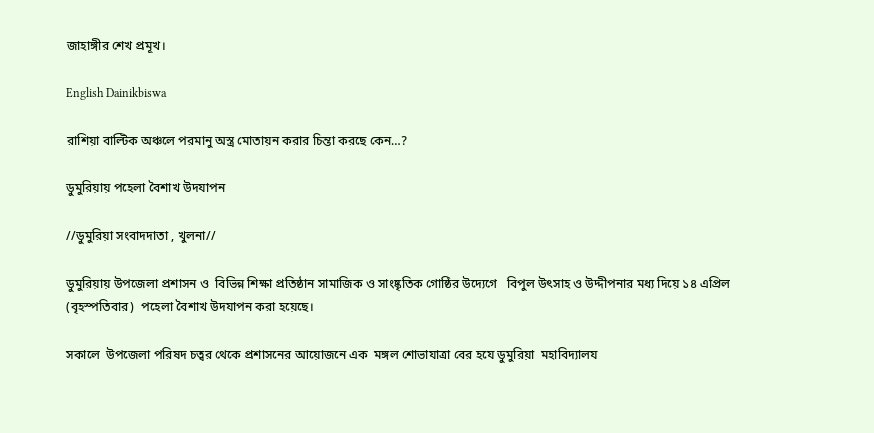জাহাঙ্গীর শেখ প্রমূখ।

English Dainikbiswa

রাশিয়া বাল্টিক অঞ্চলে পরমানু অস্ত্র মোতায়ন করার চিন্তা করছে কেন…?

ডুমুরিয়ায় পহেলা বৈশাখ উদযাপন

//ডুমুরিয়া সংবাদদাতা , খুলনা//

ডুমুরিয়ায় উপজেলা প্রশাসন ও  বিভিন্ন শিক্ষা প্রতিষ্ঠান সামাজিক ও সাংষ্কৃতিক গোষ্ঠির উদ‍্যেগে   বিপুল উৎসাহ ও উদ্দীপনার মধ্য দিয়ে ১৪ এপ্রিল  (বৃহস্পতিবার)  পহেলা বৈশাখ উদযাপন করা হয়েছে।

সকালে  উপজেলা পরিষদ চত্বর থেকে প্রশাসনের আয়োজনে এক  মঙ্গল শোভাযাত্রা বের হযে ডুমুরিয়া  মহাবিদ‍্যালয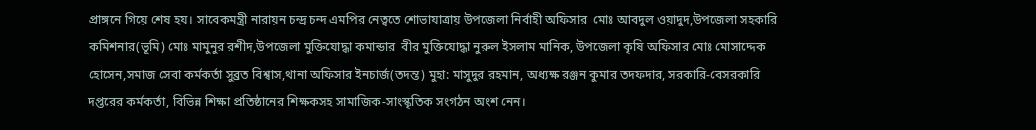প্রাঙ্গনে গিয়ে শেষ হয। সাবেকমন্ত্রী নারায়ন চন্দ্র চন্দ এমপির নেত্বতে শোভাযাত্রায় উপজেলা নির্বাহী অফিসার  মোঃ আবদুল ওয়াদুদ,উপজেলা সহকারি কমিশনার(ভূমি) মোঃ মামুনুর রশীদ,উপজেলা মুক্তিযোদ্ধা কমান্ডার  বীর মুক্তিযোদ্ধা নুরুল ইসলাম মানিক, উপজেলা কৃষি অফিসার মোঃ মোসাদ্দেক হোসেন,সমাজ সেবা কর্মকর্তা সুব্রত বিশ্বাস,থানা অফিসার ইনচার্জ(তদন্ত) মুহা: মাসুদুর রহমান, অধ্যক্ষ রঞ্জন কুমার তদফদার, সরকারি-বেসরকারি দপ্তরের কর্মকর্তা, বিভিন্ন শিক্ষা প্রতিষ্ঠানের শিক্ষকসহ সামাজিক-সাংস্কৃতিক সংগঠন অংশ নেন।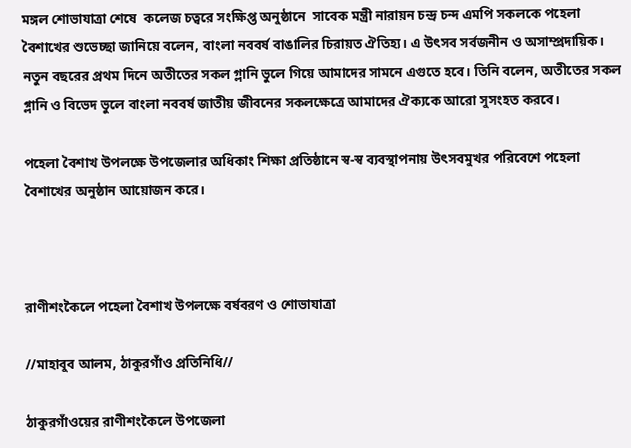মঙ্গল শোভাযাত্রা শেষে  কলেজ চত্বরে সংক্ষিপ্ত অনুষ্ঠানে  সাবেক মন্ত্রী নারায়ন চন্দ্র চন্দ এমপি সকলকে পহেলা বৈশাখের শুভেচ্ছা জানিয়ে বলেন, বাংলা নববর্ষ বাঙালির চিরায়ত ঐতিহ্য। এ উৎসব সর্বজনীন ও অসাম্প্রদায়িক। নতুন বছরের প্রথম দিনে অতীতের সকল গ্লানি ভুলে গিয়ে আমাদের সামনে এগুতে হবে। তিনি বলেন, অতীতের সকল গ্লানি ও বিভেদ ভুলে বাংলা নববর্ষ জাতীয় জীবনের সকলক্ষেত্রে আমাদের ঐক্যকে আরো সুসংহত করবে।

পহেলা বৈশাখ উপলক্ষে উপজেলার অধিকাং শিক্ষা প্রতিষ্ঠানে স্ব-স্ব ব্যবস্থাপনায় উৎসবমুখর পরিবেশে পহেলা বৈশাখের অনুষ্ঠান আয়োজন করে।



রাণীশংকৈলে পহেলা বৈশাখ উপলক্ষে বর্ষবরণ ও শোভাযাত্রা

//মাহাবুব আলম, ঠাকুরগাঁও প্রতিনিধি//

ঠাকুরগাঁওয়ের রাণীশংকৈলে উপজেলা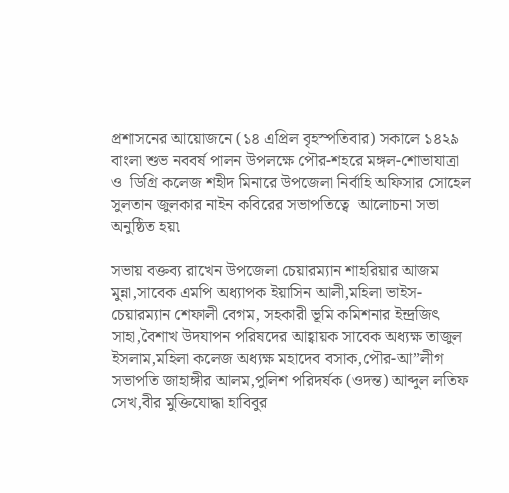প্রশাসনের আয়োজনে (১৪ এপ্রিল বৃহস্পতিবার) সকালে ১৪২৯ বাংলা শুভ নববর্ষ পালন উপলক্ষে পৌর-শহরে মঙ্গল-শোভাযাত্রা ও  ডিগ্রি কলেজ শহীদ মিনারে উপজেলা নির্বাহি অফিসার সোহেল সুলতান জুলকার নাইন কবিরের সভাপতিত্বে  আলোচনা সভা অনুষ্ঠিত হয়৷

সভায় বক্তব্য রাখেন উপজেলা চেয়ারম্যান শাহরিয়ার আজম মুন্না,সাবেক এমপি অধ্যাপক ইয়াসিন আলী,মহিলা ভাইস-চেয়ারম্যান শেফালী বেগম, সহকারী ভূমি কমিশনার ইন্দ্রজিৎ সাহা,বৈশাখ উদযাপন পরিষদের আহ্বায়ক সাবেক অধ্যক্ষ তাজুল ইসলাম,মহিলা কলেজ অধ্যক্ষ মহাদেব বসাক,পৌর-আ”লীগ সভাপতি জাহাঙ্গীর আলম,পুলিশ পরিদর্ষক (ওদন্ত) আব্দুল লতিফ সেখ,বীর মুক্তিযোদ্ধা হাবিবুর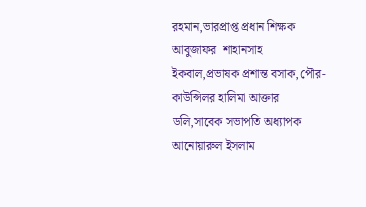রহমান,ভারপ্রাপ্ত প্রধান শিক্ষক আবুজাফর  শাহানসাহ ইকবাল,প্রভাষক প্রশান্ত বসাক,পৌর- কাউন্সিলর হালিমা আক্তার ডলি,সাবেক সভাপতি অধ্যাপক আনোয়ারুল ইসলাম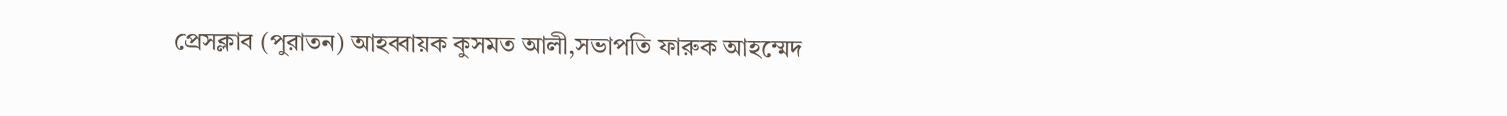প্রেসক্লাব (পুরাতন) আহব্বায়ক কুসমত আলী,সভাপতি ফারুক আহম্মেদ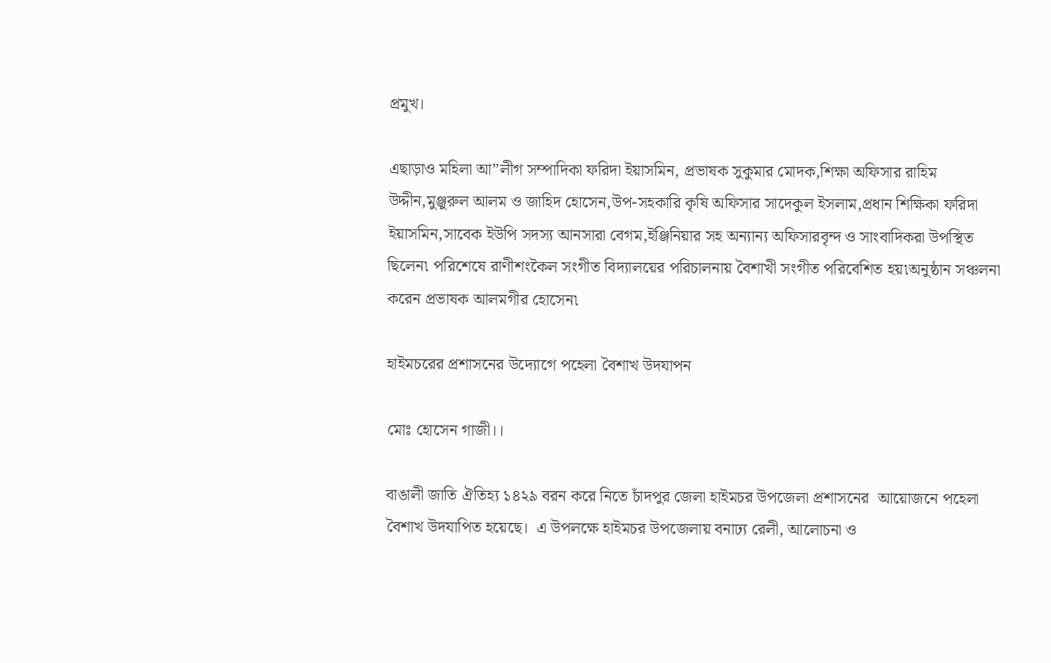প্রমুখ।

এছাড়াও মহিলা আ”লীগ সম্পাদিকা ফরিদা ইয়াসমিন, প্রভাষক সুকুমার মোদক,শিক্ষা অফিসার রাহিম উদ্দীন,মুঞ্জুরুল আলম ও জাহিদ হোসেন,উপ-সহকারি কৃষি অফিসার সাদেকুল ইসলাম,প্রধান শিক্ষিকা ফরিদা ইয়াসমিন,সাবেক ইউপি সদস্য আনসারা বেগম,ইঞ্জিনিয়ার সহ অন্যান্য অফিসারবৃন্দ ও সাংবাদিকরা উপস্থিত ছিলেন৷ পরিশেষে রাণীশংকৈল সংগীত বিদ্যালয়ের পরিচালনায় বৈশাখী সংগীত পরিবেশিত হয়৷অনুষ্ঠান সঞ্চলনা করেন প্রভাষক আলমগীর হোসেন৷

হাইমচরের প্রশাসনের উদ্যোগে পহেলা বৈশাখ উদযাপন

মোঃ হোসেন গাজী।।

বাঙালী জাতি ঐতিহ্য ১৪২৯ বরন করে নিতে চাঁদপুর জেলা হাইমচর উপজেলা প্রশাসনের  আয়োজনে পহেলা বৈশাখ উদযাপিত হয়েছে।  এ উপলক্ষে হাইমচর উপজেলায় বনাঢ্য রেলী, আলোচনা ও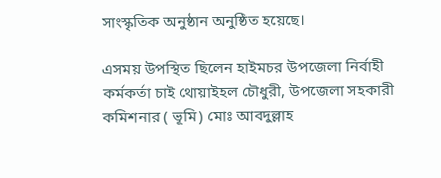সাংস্কৃতিক অনুষ্ঠান অনুষ্ঠিত হয়েছে।

এসময় উপস্থিত ছিলেন হাইমচর উপজেলা নির্বাহী কর্মকর্তা চাই থোয়াইহল চৌধুরী, উপজেলা সহকারী কমিশনার ( ভূমি) মোঃ আবদুল্লাহ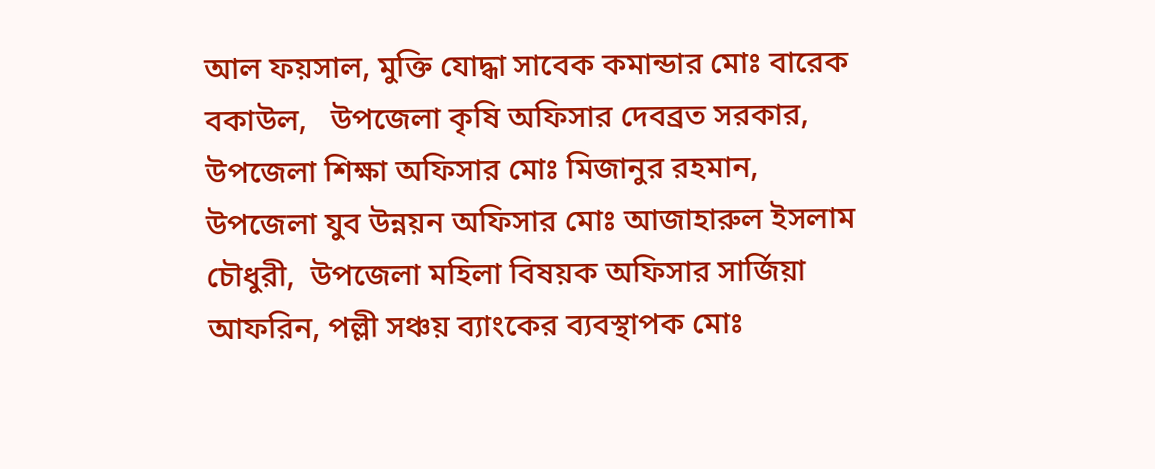আল ফয়সাল, মুক্তি যোদ্ধা সাবেক কমান্ডার মোঃ বারেক বকাউল,   উপজেলা কৃষি অফিসার দেবব্রত সরকার, উপজেলা শিক্ষা অফিসার মোঃ মিজানুর রহমান, উপজেলা যুব উন্নয়ন অফিসার মোঃ আজাহারুল ইসলাম চৌধুরী,  উপজেলা মহিলা বিষয়ক অফিসার সার্জিয়া আফরিন, পল্লী সঞ্চয় ব্যাংকের ব্যবস্থাপক মোঃ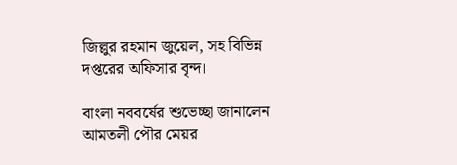জিল্লুর রহমান জুয়েল, সহ বিভিন্ন দপ্তরের অফিসার বৃন্দ।

বাংলা নববর্ষের শুভেচ্ছা জানালেন আমতলী পৌর মেয়র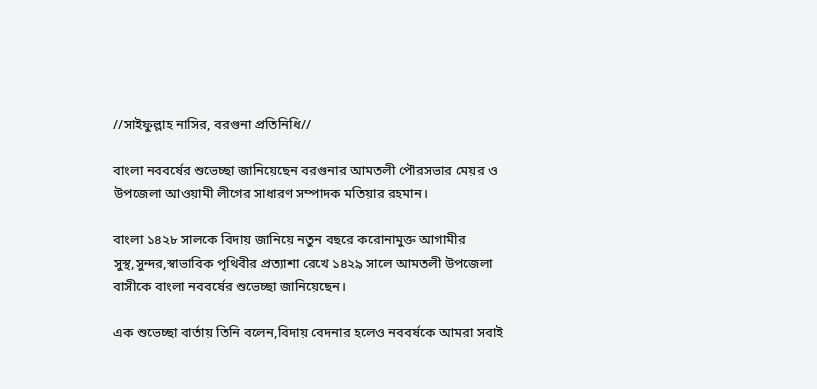//সাইফুল্লাহ নাসির, বরগুনা প্রতিনিধি//

বাংলা নববর্ষের শুভেচ্ছা জানিয়েছেন বরগুনার আমতলী পৌরসভার মেয়র ও উপজেলা আওয়ামী লীগের সাধারণ সম্পাদক মতিয়ার রহমান।

বাংলা ১৪২৮ সালকে বিদায় জানিয়ে নতুন বছরে করোনামুক্ত আগামীর সুস্থ,সুন্দর,স্বাভাবিক পৃথিবীর প্রত্যাশা রেখে ১৪২৯ সালে আমতলী উপজেলা বাসীকে বাংলা নববর্ষের শুভেচ্ছা জানিয়েছেন।

এক শুভেচ্ছা বার্তায় তিনি বলেন,বিদায় বেদনার হলেও নববর্ষকে আমরা সবাই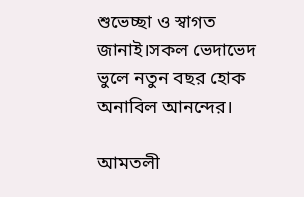শুভেচ্ছা ও স্বাগত জানাই।সকল ভেদাভেদ ভুলে নতুন বছর হোক অনাবিল আনন্দের।

আমতলী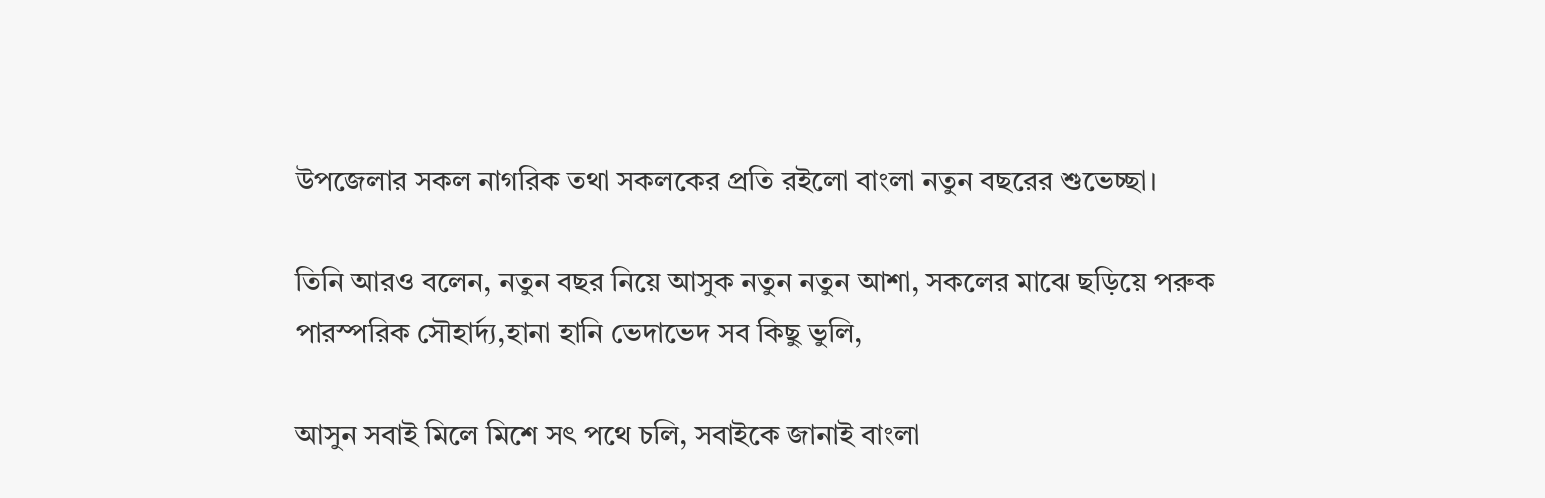উপজেলার সকল নাগরিক তথা সকলকের প্রতি রইলো বাংলা নতুন বছরের শুভেচ্ছা।

তিনি আরও বলেন, নতুন বছর নিয়ে আসুক নতুন নতুন আশা, সকলের মাঝে ছড়িয়ে পরুক পারস্পরিক সৌহার্দ্য,হানা হানি ভেদাভেদ সব কিছু ভুলি,

আসুন সবাই মিলে মিশে সৎ পথে চলি, সবাইকে জানাই বাংলা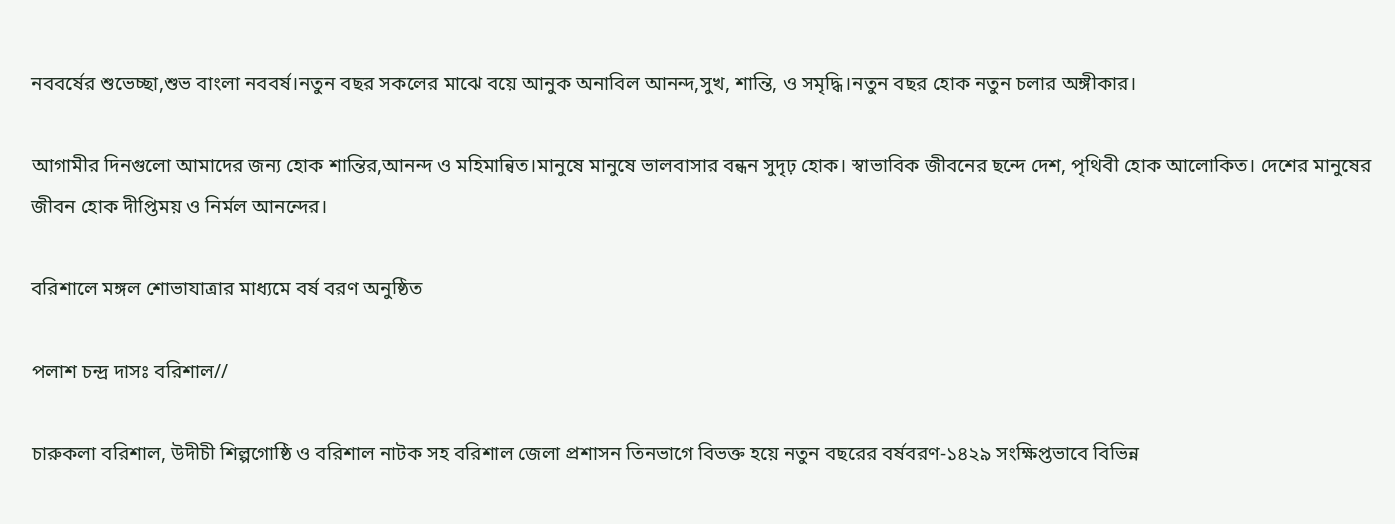নববর্ষের শুভেচ্ছা,শুভ বাংলা নববর্ষ।নতুন বছর সকলের মাঝে বয়ে আনুক অনাবিল আনন্দ,সুখ, শান্তি, ও সমৃদ্ধি।নতুন বছর হোক নতুন চলার অঙ্গীকার।

আগামীর দিনগুলো আমাদের জন্য হোক শান্তির,আনন্দ ও মহিমান্বিত।মানুষে মানুষে ভালবাসার বন্ধন সুদৃঢ় হোক। স্বাভাবিক জীবনের ছন্দে দেশ, পৃথিবী হোক আলোকিত। দেশের মানুষের জীবন হোক দীপ্তিময় ও নির্মল আনন্দের।

বরিশালে মঙ্গল শোভাযাত্রার মাধ্যমে বর্ষ বরণ অনুষ্ঠিত

পলাশ চন্দ্র দাসঃ বরিশাল//

চারুকলা বরিশাল, উদীচী শিল্পগোষ্ঠি ও বরিশাল নাটক সহ বরিশাল জেলা প্রশাসন তিনভাগে বিভক্ত হয়ে নতুন বছরের বর্ষবরণ-১৪২৯ সংক্ষিপ্তভাবে বিভিন্ন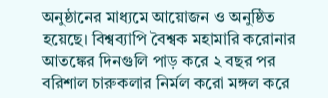অনুষ্ঠানের মাধ্যমে আয়োজন ও অনুষ্ঠিত হয়েছে। বিশ্বব্যাপি বৈশ্বক মহামারি করোনার আতঙ্কের দিনগুলি পাড় করে ২ বছর পর বরিশাল চারুকলার নির্মল করো মঙ্গল করে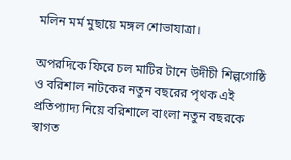মলিন মর্ম মুছায়ে মঙ্গল শোভাযাত্রা।

অপরদিকে ফিরে চল মাটির টানে উদীচী শিল্পগোষ্ঠি ও বরিশাল নাটকের নতুন বছরের পৃথক এই প্রতিপ্যাদ্য নিয়ে বরিশালে বাংলা নতুন বছরকে স্বাগত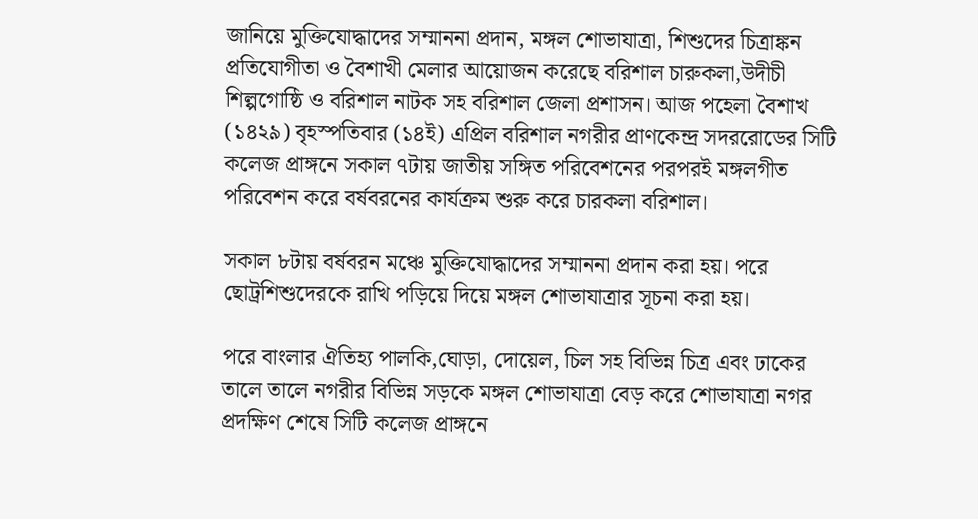জানিয়ে মুক্তিযোদ্ধাদের সম্মাননা প্রদান, মঙ্গল শোভাযাত্রা, শিশুদের চিত্রাঙ্কন প্রতিযোগীতা ও বৈশাখী মেলার আয়োজন করেছে বরিশাল চারুকলা,উদীচী শিল্পগোষ্ঠি ও বরিশাল নাটক সহ বরিশাল জেলা প্রশাসন। আজ পহেলা বৈশাখ (১৪২৯) বৃহস্পতিবার (১৪ই) এপ্রিল বরিশাল নগরীর প্রাণকেন্দ্র সদররোডের সিটি কলেজ প্রাঙ্গনে সকাল ৭টায় জাতীয় সঙ্গিত পরিবেশনের পরপরই মঙ্গলগীত পরিবেশন করে বর্ষবরনের কার্যক্রম শুরু করে চারকলা বরিশাল।

সকাল ৮টায় বর্ষবরন মঞ্চে মুক্তিযোদ্ধাদের সম্মাননা প্রদান করা হয়। পরে ছোট্রশিশুদেরকে রাখি পড়িয়ে দিয়ে মঙ্গল শোভাযাত্রার সূচনা করা হয়।

পরে বাংলার ঐতিহ্য পালকি,ঘোড়া, দোয়েল, চিল সহ বিভিন্ন চিত্র এবং ঢাকের তালে তালে নগরীর বিভিন্ন সড়কে মঙ্গল শোভাযাত্রা বেড় করে শোভাযাত্রা নগর প্রদক্ষিণ শেষে সিটি কলেজ প্রাঙ্গনে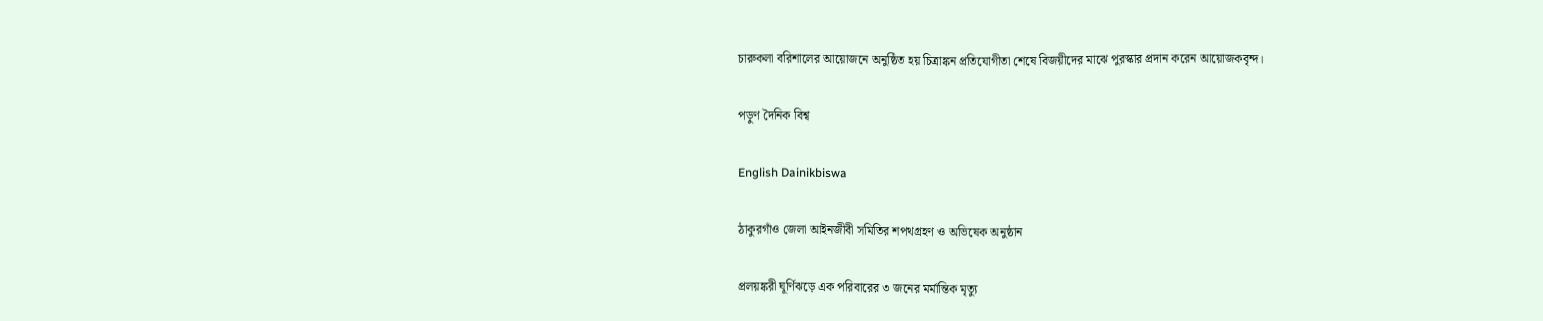চারুকলা বরিশালের আয়োজনে অনুষ্ঠিত হয় চিত্রাঙ্কন প্রতিযোগীতা শেষে বিজয়ীদের মাঝে পুরস্কার প্রদান করেন আয়োজকবৃন্দ।

পড়ুণ দৈনিক বিশ্ব

English Dainikbiswa

ঠাকুরগাঁও জেলা আইনজীবী সমিতির শপথগ্রহণ ও অভিষেক অনুষ্ঠান

প্রলয়ঙ্করী ঘূর্ণিঝড়ে এক পরিবারের ৩ জনের মর্মান্তিক মৃত্যু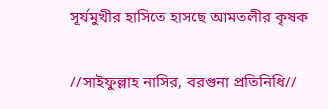সূর্যমুখীর হাসিতে হাসছে আমতলীর কৃষক

//সাইফুল্লাহ নাসির, বরগুনা প্রতিনিধি//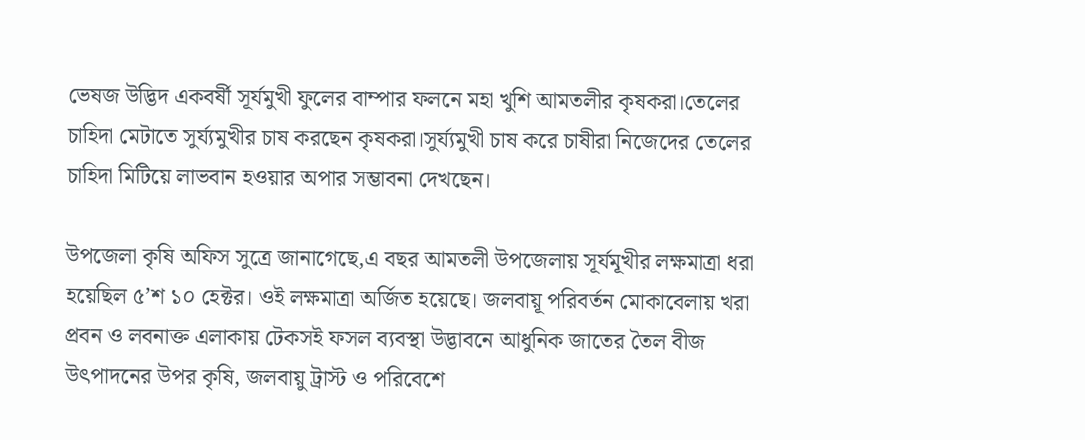ভেষজ উদ্ভিদ একবর্ষী সূর্যমুখী ফুলের বাম্পার ফলনে মহা খুশি আমতলীর কৃষকরা।তেলের চাহিদা মেটাতে সুর্য্যমুখীর চাষ করছেন কৃষকরা।সুর্য্যমুখী চাষ করে চাষীরা নিজেদের তেলের চাহিদা মিটিয়ে লাভবান হওয়ার অপার সম্ভাবনা দেখছেন।

উপজেলা কৃষি অফিস সুত্রে জানাগেছে,এ বছর আমতলী উপজেলায় সূর্যমূখীর লক্ষমাত্রা ধরা হয়েছিল ৫’শ ১০ হেক্টর। ওই লক্ষমাত্রা অর্জিত হয়েছে। জলবায়ূ পরিবর্তন মোকাবেলায় খরা প্রবন ও লবনাক্ত এলাকায় টেকসই ফসল ব্যবস্থা উদ্ভাবনে আধুনিক জাতের তৈল বীজ উৎপাদনের উপর কৃষি, জলবায়ু ট্রাস্ট ও পরিবেশে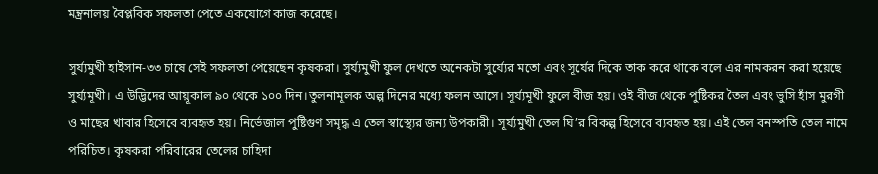মন্ত্রনালয় বৈপ্লবিক সফলতা পেতে একযোগে কাজ করেছে।

সুর্য্যমুখী হাইসান-৩৩ চাষে সেই সফলতা পেয়েছেন কৃষকরা। সুর্য্যমুখী ফুল দেখতে অনেকটা সুর্য্যের মতো এবং সূর্যের দিকে তাক করে থাকে বলে এর নামকরন করা হয়েছে সুর্য্যমূখী। এ উদ্ভিদের আয়ূকাল ৯০ থেকে ১০০ দিন।তুলনামূলক অল্প দিনের মধ্যে ফলন আসে। সূর্য্যমূখী ফুলে বীজ হয়। ওই বীজ থেকে পুষ্টিকর তৈল এবং ভুসি হাঁস মুরগী ও মাছের খাবার হিসেবে ব্যবহৃত হয়। নির্ভেজাল পুষ্টিগুণ সমৃদ্ধ এ তেল স্বাস্থ্যের জন্য উপকারী। সূর্য্যমুখী তেল ঘি’র বিকল্প হিসেবে ব্যবহৃত হয়। এই তেল বনস্পতি তেল নামে পরিচিত। কৃষকরা পরিবারের তেলের চাহিদা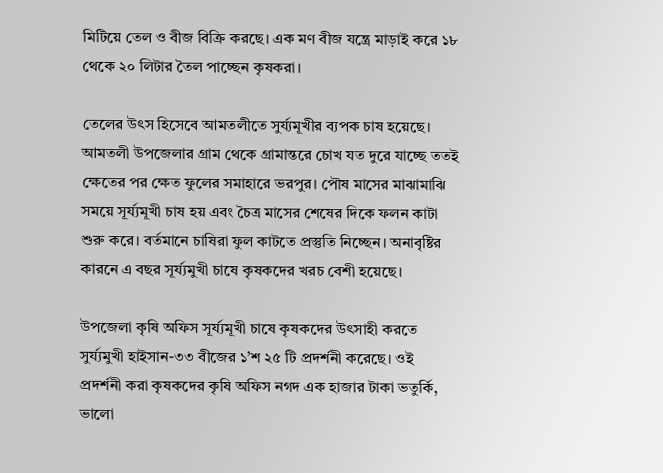মিটিয়ে তেল ও বীজ বিক্রি করছে। এক মণ বীজ যন্ত্রে মাড়াই করে ১৮ থেকে ২০ লিটার তৈল পাচ্ছেন কৃষকরা।

তেলের উৎস হিসেবে আমতলীতে সুর্য্যমূখীর ব্যপক চাষ হয়েছে। আমতলী উপজেলার গ্রাম থেকে গ্রামান্তরে চোখ যত দুরে যাচ্ছে ততই ক্ষেতের পর ক্ষেত ফুলের সমাহারে ভরপুর। পৌষ মাসের মাঝামাঝি সময়ে সূর্য্যমূখী চাষ হয় এবং চৈত্র মাসের শেষের দিকে ফলন কাটা শুরু করে। বর্তমানে চাষিরা ফুল কাটতে প্রস্তুতি নিচ্ছেন। অনাবৃষ্টির কারনে এ বছর সূর্য্যমুখী চাষে কৃষকদের খরচ বেশী হয়েছে।

উপজেলা কৃষি অফিস সূর্য্যমূখী চাষে কৃষকদের উৎসাহী করতে সুর্য্যমুখী হাইসান-৩৩ বীজের ১’শ ২৫ টি প্রদর্শনী করেছে। ওই প্রদর্শনী করা কৃষকদের কৃষি অফিস নগদ এক হাজার টাকা ভতুর্কি, ভালো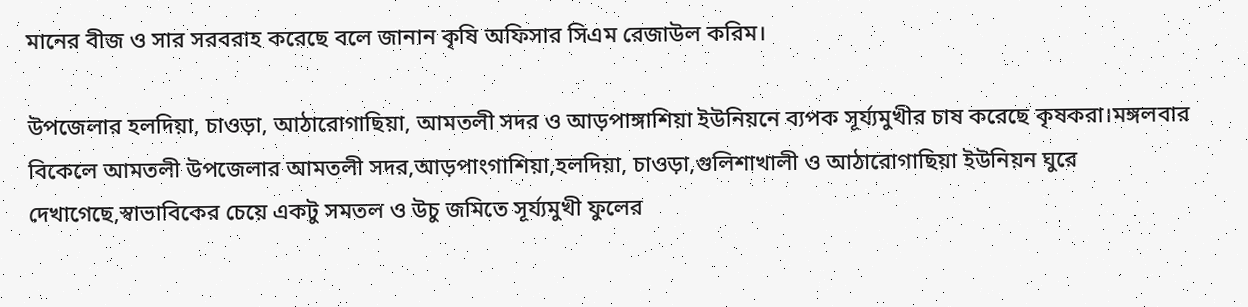মানের বীজ ও সার সরবরাহ করেছে বলে জানান কৃষি অফিসার সিএম রেজাউল করিম।

উপজেলার হলদিয়া, চাওড়া, আঠারোগাছিয়া, আমতলী সদর ও আড়পাঙ্গাশিয়া ইউনিয়নে ব্যপক সূর্য্যমুখীর চাষ করেছে কৃষকরা।মঙ্গলবার বিকেলে আমতলী উপজেলার আমতলী সদর,আড়পাংগাশিয়া,হলদিয়া, চাওড়া,গুলিশাখালী ও আঠারোগাছিয়া ইউনিয়ন ঘুরে দেখাগেছে,স্বাভাবিকের চেয়ে একটু সমতল ও উচু জমিতে সূর্য্যমুখী ফুলের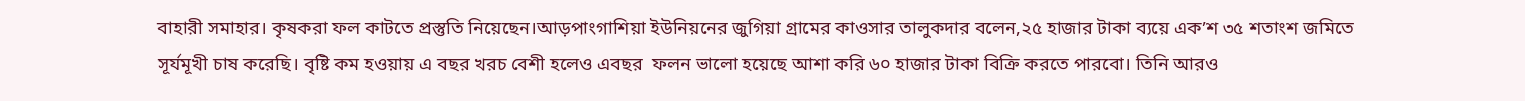বাহারী সমাহার। কৃষকরা ফল কাটতে প্রস্তুতি নিয়েছেন।আড়পাংগাশিয়া ইউনিয়নের জুগিয়া গ্রামের কাওসার তালুকদার বলেন,২৫ হাজার টাকা ব্যয়ে এক’শ ৩৫ শতাংশ জমিতে সূর্যমূখী চাষ করেছি। বৃষ্টি কম হওয়ায় এ বছর খরচ বেশী হলেও এবছর  ফলন ভালো হয়েছে আশা করি ৬০ হাজার টাকা বিক্রি করতে পারবো। তিনি আরও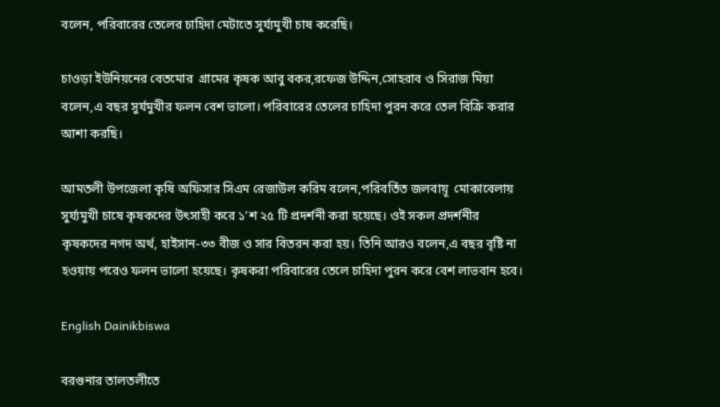বলেন, পরিবারের তেলের চাহিদা মেটাতে সুর্য্যমুখী চাষ করেছি।

চাওড়া ইউনিয়নের বেতমোর  গ্রামের কৃষক আবু বকর,রফেজ উদ্দিন,সোহরাব ও সিরাজ মিয়া বলেন,এ বছর সুর্যমুখীর ফলন বেশ ভালো। পরিবারের তেলের চাহিদা পুরন করে তেল বিক্রি করার আশা করছি।

আমতলী উপজেলা কৃষি অফিসার সিএম রেজাউল করিম বলেন,পরিবর্তিত জলবায়ূ  মোকাবেলায় সুর্য্যমুখী চাষে কৃষকদের উৎসাহী করে ১’শ ২৫ টি প্রদর্শনী করা হয়েছে। ওই সকল প্রদর্শনীর কৃষকদের নগদ অর্থ, হাইসান-৩৩ বীজ ও সার বিতরন করা হয়। তিনি আরও বলেন,এ বছর বৃষ্টি না হওয়ায় পরেও ফলন ভালো হয়েছে। কৃষকরা পরিবারের তেলে চাহিদা পুরন করে বেশ লাভবান হবে।

English Dainikbiswa

বরগুনার তালতলীতে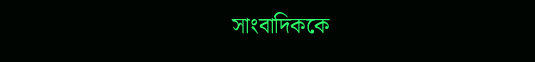সাংবাদিককে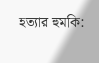হত্যার হুমকি: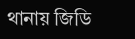থানায় জিডি